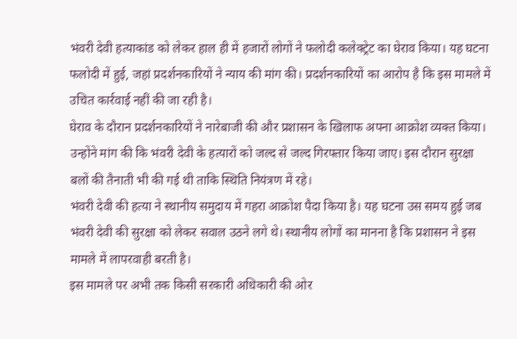भंवरी देवी हत्याकांड को लेकर हाल ही में हजारों लोगों ने फलोदी कलेक्ट्रेट का घेराव किया। यह घटना फलोदी में हुई, जहां प्रदर्शनकारियों ने न्याय की मांग की। प्रदर्शनकारियों का आरोप है कि इस मामले में उचित कार्रवाई नहीं की जा रही है।
घेराव के दौरान प्रदर्शनकारियों ने नारेबाजी की और प्रशासन के खिलाफ अपना आक्रोश व्यक्त किया। उन्होंने मांग की कि भंवरी देवी के हत्यारों को जल्द से जल्द गिरफ्तार किया जाए। इस दौरान सुरक्षा बलों की तैनाती भी की गई थी ताकि स्थिति नियंत्रण में रहे।
भंवरी देवी की हत्या ने स्थानीय समुदाय में गहरा आक्रोश पैदा किया है। यह घटना उस समय हुई जब भंवरी देवी की सुरक्षा को लेकर सवाल उठने लगे थे। स्थानीय लोगों का मानना है कि प्रशासन ने इस मामले में लापरवाही बरती है।
इस मामले पर अभी तक किसी सरकारी अधिकारी की ओर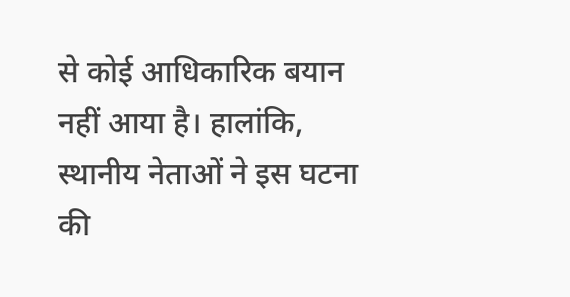से कोई आधिकारिक बयान नहीं आया है। हालांकि, स्थानीय नेताओं ने इस घटना की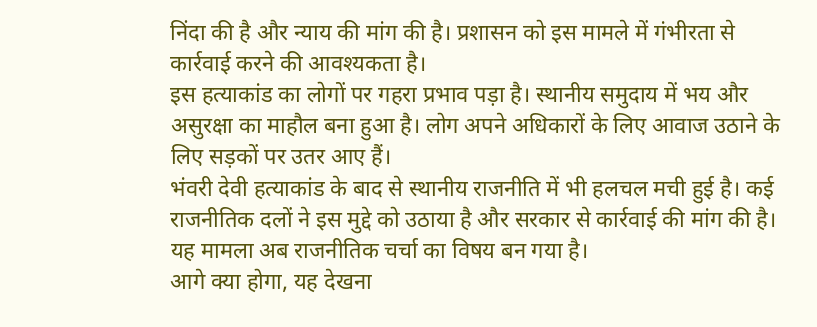निंदा की है और न्याय की मांग की है। प्रशासन को इस मामले में गंभीरता से कार्रवाई करने की आवश्यकता है।
इस हत्याकांड का लोगों पर गहरा प्रभाव पड़ा है। स्थानीय समुदाय में भय और असुरक्षा का माहौल बना हुआ है। लोग अपने अधिकारों के लिए आवाज उठाने के लिए सड़कों पर उतर आए हैं।
भंवरी देवी हत्याकांड के बाद से स्थानीय राजनीति में भी हलचल मची हुई है। कई राजनीतिक दलों ने इस मुद्दे को उठाया है और सरकार से कार्रवाई की मांग की है। यह मामला अब राजनीतिक चर्चा का विषय बन गया है।
आगे क्या होगा, यह देखना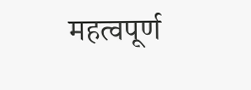महत्वपूर्ण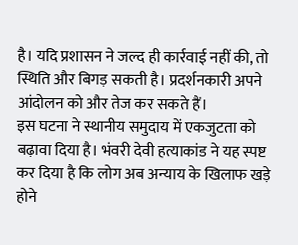है। यदि प्रशासन ने जल्द ही कार्रवाई नहीं की, तो स्थिति और बिगड़ सकती है। प्रदर्शनकारी अपने आंदोलन को और तेज कर सकते हैं।
इस घटना ने स्थानीय समुदाय में एकजुटता को बढ़ावा दिया है। भंवरी देवी हत्याकांड ने यह स्पष्ट कर दिया है कि लोग अब अन्याय के खिलाफ खड़े होने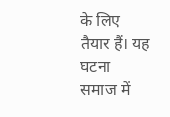के लिए तैयार हैं। यह घटना समाज में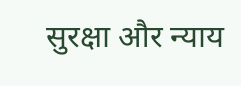सुरक्षा और न्याय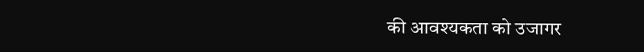की आवश्यकता को उजागर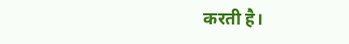करती है।